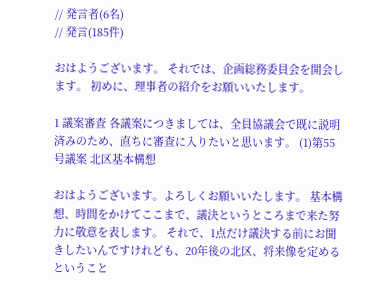// 発言者(6名)
// 発言(185件)

おはようございます。 それでは、企画総務委員会を開会します。 初めに、理事者の紹介をお願いいたします。

1 議案審査 各議案につきましては、全員協議会で既に説明済みのため、直ちに審査に入りたいと思います。 (1)第55号議案 北区基本構想

おはようございます。よろしくお願いいたします。 基本構想、時間をかけてここまで、議決というところまで来た努力に敬意を表します。 それで、1点だけ議決する前にお聞きしたいんですけれども、20年後の北区、将来像を定めるということ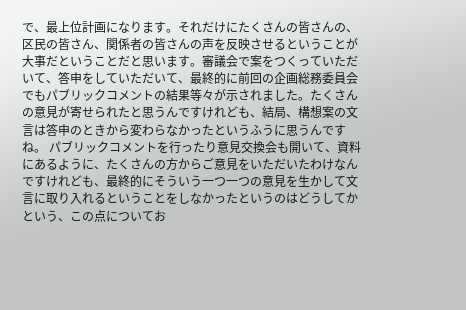で、最上位計画になります。それだけにたくさんの皆さんの、区民の皆さん、関係者の皆さんの声を反映させるということが大事だということだと思います。審議会で案をつくっていただいて、答申をしていただいて、最終的に前回の企画総務委員会でもパブリックコメントの結果等々が示されました。たくさんの意見が寄せられたと思うんですけれども、結局、構想案の文言は答申のときから変わらなかったというふうに思うんですね。 パブリックコメントを行ったり意見交換会も開いて、資料にあるように、たくさんの方からご意見をいただいたわけなんですけれども、最終的にそういう一つ一つの意見を生かして文言に取り入れるということをしなかったというのはどうしてかという、この点についてお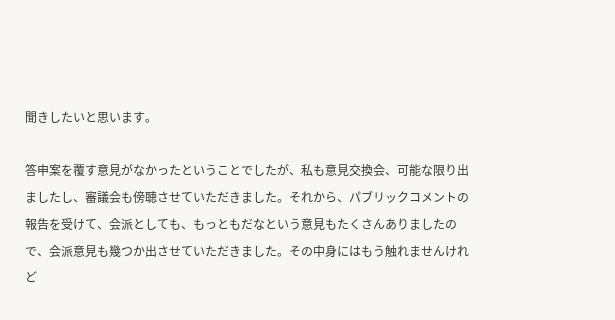聞きしたいと思います。

答申案を覆す意見がなかったということでしたが、私も意見交換会、可能な限り出ましたし、審議会も傍聴させていただきました。それから、パブリックコメントの報告を受けて、会派としても、もっともだなという意見もたくさんありましたので、会派意見も幾つか出させていただきました。その中身にはもう触れませんけれど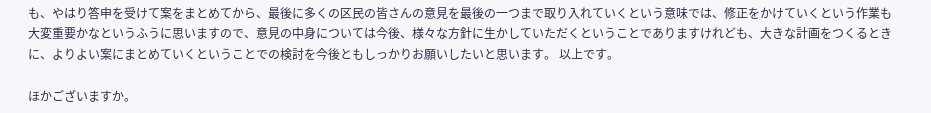も、やはり答申を受けて案をまとめてから、最後に多くの区民の皆さんの意見を最後の一つまで取り入れていくという意味では、修正をかけていくという作業も大変重要かなというふうに思いますので、意見の中身については今後、様々な方針に生かしていただくということでありますけれども、大きな計画をつくるときに、よりよい案にまとめていくということでの検討を今後ともしっかりお願いしたいと思います。 以上です。

ほかございますか。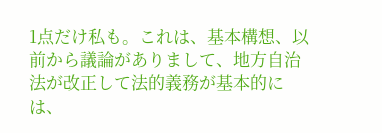1点だけ私も。これは、基本構想、以前から議論がありまして、地方自治法が改正して法的義務が基本的には、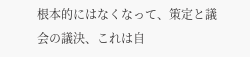根本的にはなくなって、策定と議会の議決、これは自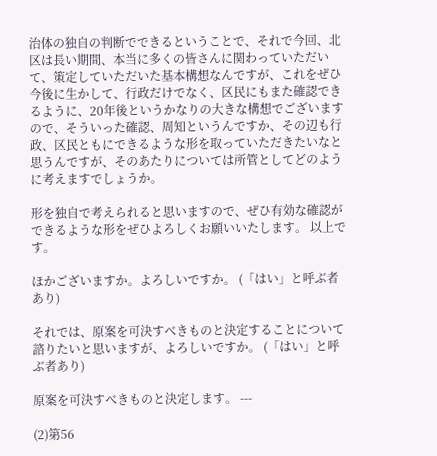治体の独自の判断でできるということで、それで今回、北区は長い期間、本当に多くの皆さんに関わっていただいて、策定していただいた基本構想なんですが、これをぜひ今後に生かして、行政だけでなく、区民にもまた確認できるように、20年後というかなりの大きな構想でございますので、そういった確認、周知というんですか、その辺も行政、区民ともにできるような形を取っていただきたいなと思うんですが、そのあたりについては所管としてどのように考えますでしょうか。

形を独自で考えられると思いますので、ぜひ有効な確認ができるような形をぜひよろしくお願いいたします。 以上です。

ほかございますか。よろしいですか。 (「はい」と呼ぶ者あり)

それでは、原案を可決すべきものと決定することについて諮りたいと思いますが、よろしいですか。 (「はい」と呼ぶ者あり)

原案を可決すべきものと決定します。 ---

(2)第56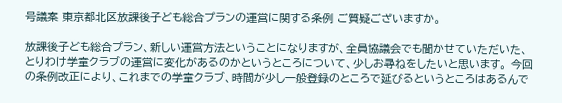号議案 東京都北区放課後子ども総合プランの運営に関する条例 ご質疑ございますか。

放課後子ども総合プラン、新しい運営方法ということになりますが、全員協議会でも聞かせていただいた、とりわけ学童クラブの運営に変化があるのかというところについて、少しお尋ねをしたいと思います。 今回の条例改正により、これまでの学童クラブ、時間が少し一般登録のところで延びるというところはあるんで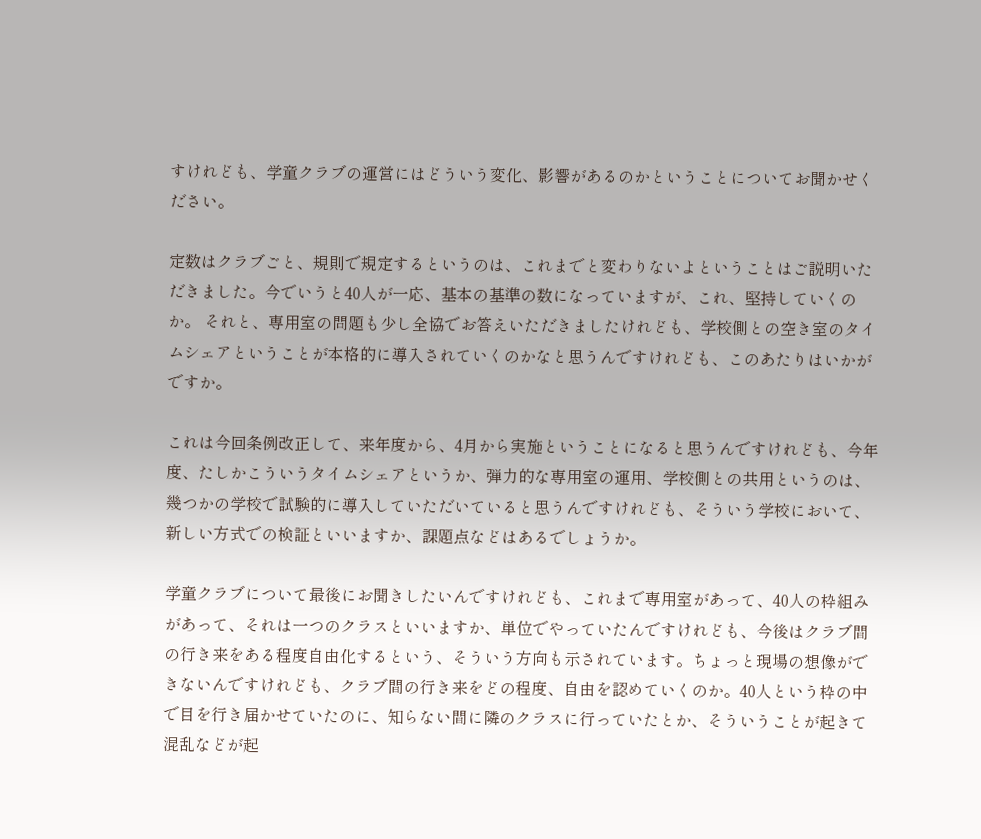すけれども、学童クラブの運営にはどういう変化、影響があるのかということについてお聞かせください。

定数はクラブごと、規則で規定するというのは、これまでと変わりないよということはご説明いただきました。今でいうと40人が一応、基本の基準の数になっていますが、これ、堅持していくのか。 それと、専用室の問題も少し全協でお答えいただきましたけれども、学校側との空き室のタイムシェアということが本格的に導入されていくのかなと思うんですけれども、このあたりはいかがですか。

これは今回条例改正して、来年度から、4月から実施ということになると思うんですけれども、今年度、たしかこういうタイムシェアというか、弾力的な専用室の運用、学校側との共用というのは、幾つかの学校で試験的に導入していただいていると思うんですけれども、そういう学校において、新しい方式での検証といいますか、課題点などはあるでしょうか。

学童クラブについて最後にお聞きしたいんですけれども、これまで専用室があって、40人の枠組みがあって、それは一つのクラスといいますか、単位でやっていたんですけれども、今後はクラブ間の行き来をある程度自由化するという、そういう方向も示されています。ちょっと現場の想像ができないんですけれども、クラブ間の行き来をどの程度、自由を認めていくのか。40人という枠の中で目を行き届かせていたのに、知らない間に隣のクラスに行っていたとか、そういうことが起きて混乱などが起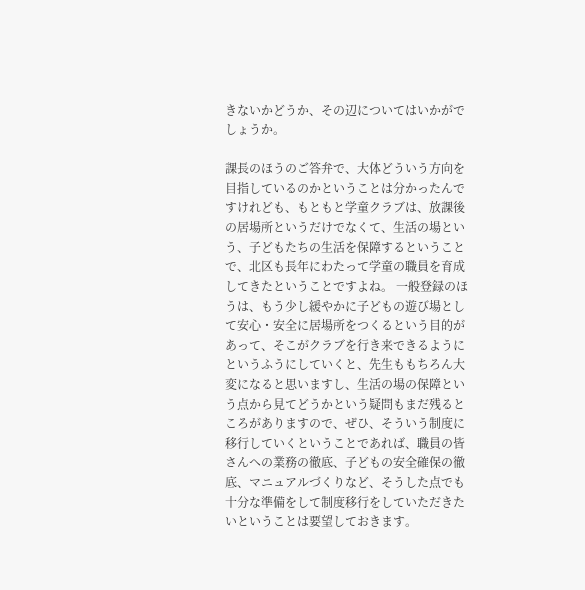きないかどうか、その辺についてはいかがでしょうか。

課長のほうのご答弁で、大体どういう方向を目指しているのかということは分かったんですけれども、もともと学童クラブは、放課後の居場所というだけでなくて、生活の場という、子どもたちの生活を保障するということで、北区も長年にわたって学童の職員を育成してきたということですよね。 一般登録のほうは、もう少し緩やかに子どもの遊び場として安心・安全に居場所をつくるという目的があって、そこがクラブを行き来できるようにというふうにしていくと、先生ももちろん大変になると思いますし、生活の場の保障という点から見てどうかという疑問もまだ残るところがありますので、ぜひ、そういう制度に移行していくということであれば、職員の皆さんへの業務の徹底、子どもの安全確保の徹底、マニュアルづくりなど、そうした点でも十分な準備をして制度移行をしていただきたいということは要望しておきます。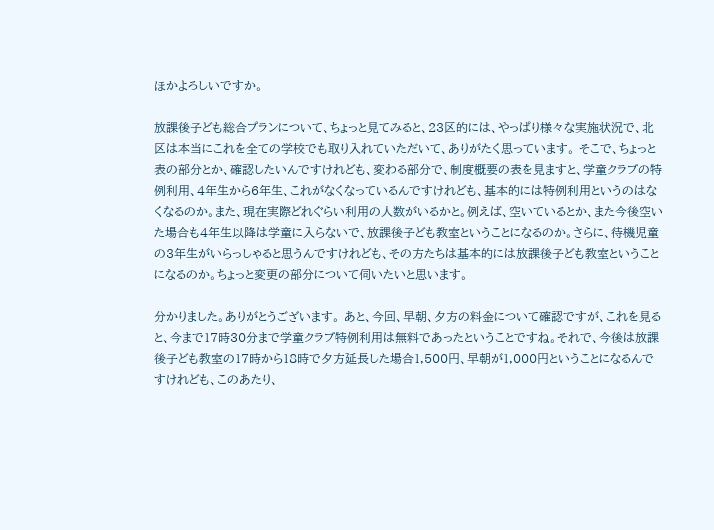ほかよろしいですか。

放課後子ども総合プランについて、ちょっと見てみると、23区的には、やっぱり様々な実施状況で、北区は本当にこれを全ての学校でも取り入れていただいて、ありがたく思っています。 そこで、ちょっと表の部分とか、確認したいんですけれども、変わる部分で、制度概要の表を見ますと、学童クラブの特例利用、4年生から6年生、これがなくなっているんですけれども、基本的には特例利用というのはなくなるのか。また、現在実際どれぐらい利用の人数がいるかと。例えば、空いているとか、また今後空いた場合も4年生以降は学童に入らないで、放課後子ども教室ということになるのか。さらに、待機児童の3年生がいらっしゃると思うんですけれども、その方たちは基本的には放課後子ども教室ということになるのか。ちょっと変更の部分について伺いたいと思います。

分かりました。ありがとうございます。 あと、今回、早朝、夕方の料金について確認ですが、これを見ると、今まで17時30分まで学童クラブ特例利用は無料であったということですね。それで、今後は放課後子ども教室の17時から18時で夕方延長した場合1,500円、早朝が1,000円ということになるんですけれども、このあたり、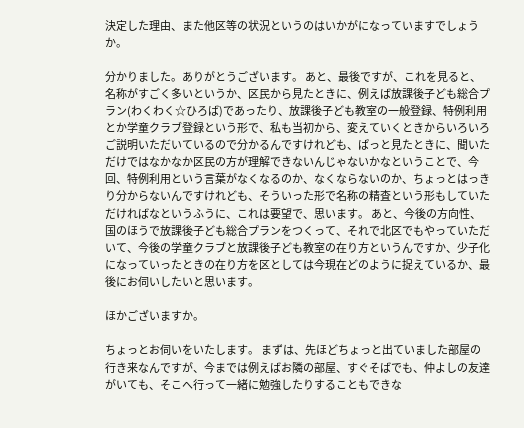決定した理由、また他区等の状況というのはいかがになっていますでしょうか。

分かりました。ありがとうございます。 あと、最後ですが、これを見ると、名称がすごく多いというか、区民から見たときに、例えば放課後子ども総合プラン(わくわく☆ひろば)であったり、放課後子ども教室の一般登録、特例利用とか学童クラブ登録という形で、私も当初から、変えていくときからいろいろご説明いただいているので分かるんですけれども、ぱっと見たときに、聞いただけではなかなか区民の方が理解できないんじゃないかなということで、今回、特例利用という言葉がなくなるのか、なくならないのか、ちょっとはっきり分からないんですけれども、そういった形で名称の精査という形もしていただければなというふうに、これは要望で、思います。 あと、今後の方向性、国のほうで放課後子ども総合プランをつくって、それで北区でもやっていただいて、今後の学童クラブと放課後子ども教室の在り方というんですか、少子化になっていったときの在り方を区としては今現在どのように捉えているか、最後にお伺いしたいと思います。

ほかございますか。

ちょっとお伺いをいたします。 まずは、先ほどちょっと出ていました部屋の行き来なんですが、今までは例えばお隣の部屋、すぐそばでも、仲よしの友達がいても、そこへ行って一緒に勉強したりすることもできな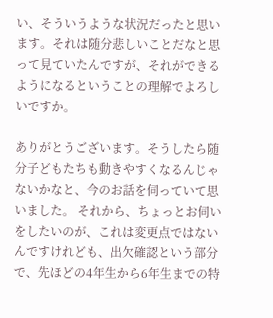い、そういうような状況だったと思います。それは随分悲しいことだなと思って見ていたんですが、それができるようになるということの理解でよろしいですか。

ありがとうございます。そうしたら随分子どもたちも動きやすくなるんじゃないかなと、今のお話を伺っていて思いました。 それから、ちょっとお伺いをしたいのが、これは変更点ではないんですけれども、出欠確認という部分で、先ほどの4年生から6年生までの特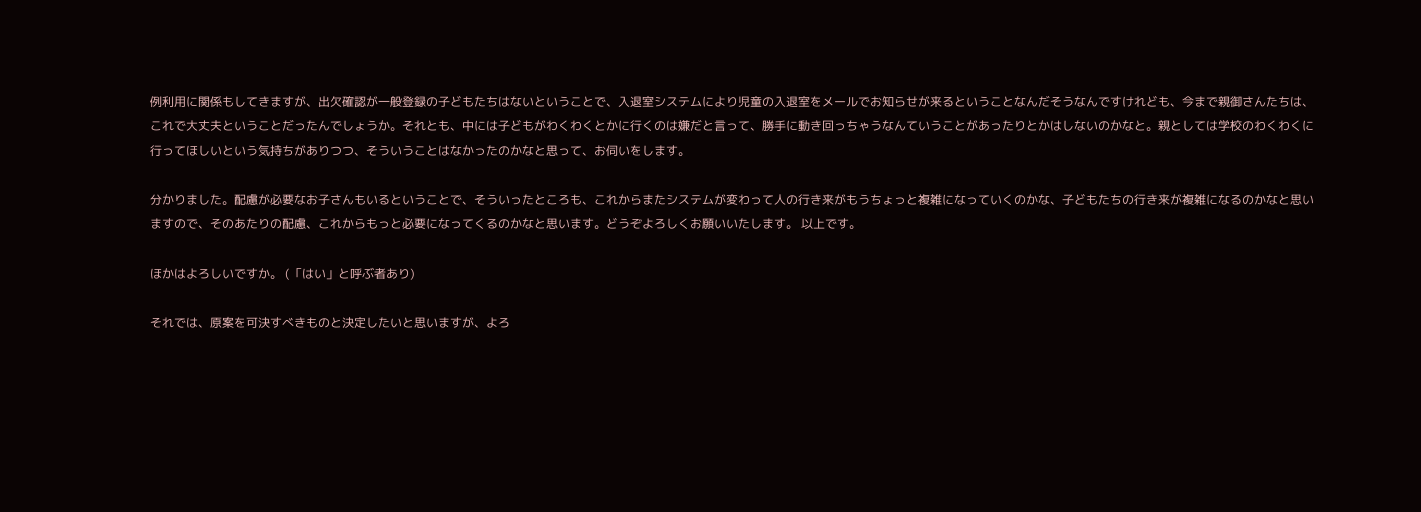例利用に関係もしてきますが、出欠確認が一般登録の子どもたちはないということで、入退室システムにより児童の入退室をメールでお知らせが来るということなんだそうなんですけれども、今まで親御さんたちは、これで大丈夫ということだったんでしょうか。それとも、中には子どもがわくわくとかに行くのは嫌だと言って、勝手に動き回っちゃうなんていうことがあったりとかはしないのかなと。親としては学校のわくわくに行ってほしいという気持ちがありつつ、そういうことはなかったのかなと思って、お伺いをします。

分かりました。配慮が必要なお子さんもいるということで、そういったところも、これからまたシステムが変わって人の行き来がもうちょっと複雑になっていくのかな、子どもたちの行き来が複雑になるのかなと思いますので、そのあたりの配慮、これからもっと必要になってくるのかなと思います。どうぞよろしくお願いいたします。 以上です。

ほかはよろしいですか。 (「はい」と呼ぶ者あり)

それでは、原案を可決すべきものと決定したいと思いますが、よろ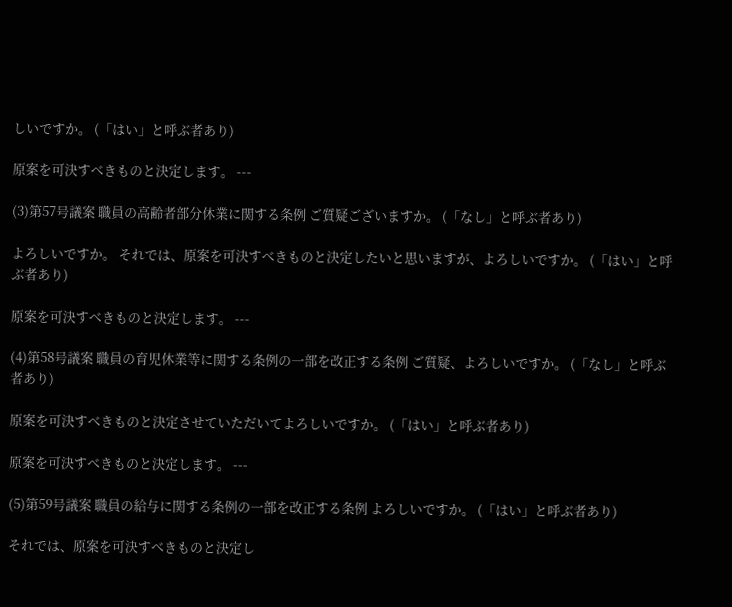しいですか。 (「はい」と呼ぶ者あり)

原案を可決すべきものと決定します。 ---

(3)第57号議案 職員の高齢者部分休業に関する条例 ご質疑ございますか。 (「なし」と呼ぶ者あり)

よろしいですか。 それでは、原案を可決すべきものと決定したいと思いますが、よろしいですか。 (「はい」と呼ぶ者あり)

原案を可決すべきものと決定します。 ---

(4)第58号議案 職員の育児休業等に関する条例の一部を改正する条例 ご質疑、よろしいですか。 (「なし」と呼ぶ者あり)

原案を可決すべきものと決定させていただいてよろしいですか。 (「はい」と呼ぶ者あり)

原案を可決すべきものと決定します。 ---

(5)第59号議案 職員の給与に関する条例の一部を改正する条例 よろしいですか。 (「はい」と呼ぶ者あり)

それでは、原案を可決すべきものと決定し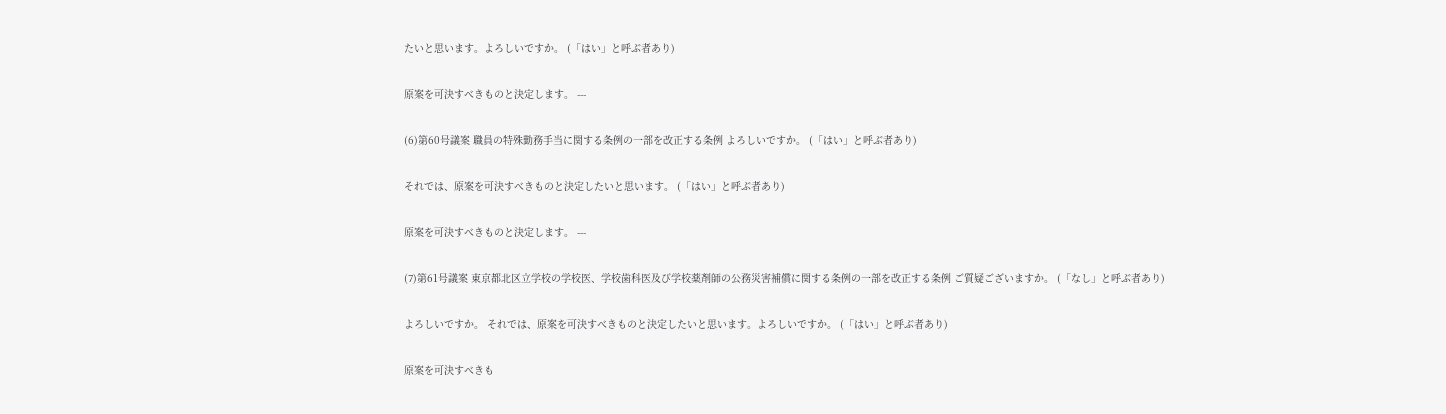たいと思います。よろしいですか。 (「はい」と呼ぶ者あり)

原案を可決すべきものと決定します。 ---

(6)第60号議案 職員の特殊勤務手当に関する条例の一部を改正する条例 よろしいですか。 (「はい」と呼ぶ者あり)

それでは、原案を可決すべきものと決定したいと思います。 (「はい」と呼ぶ者あり)

原案を可決すべきものと決定します。 ---

(7)第61号議案 東京都北区立学校の学校医、学校歯科医及び学校薬剤師の公務災害補償に関する条例の一部を改正する条例 ご質疑ございますか。 (「なし」と呼ぶ者あり)

よろしいですか。 それでは、原案を可決すべきものと決定したいと思います。よろしいですか。 (「はい」と呼ぶ者あり)

原案を可決すべきも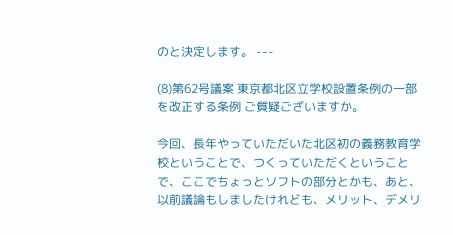のと決定します。 ---

(8)第62号議案 東京都北区立学校設置条例の一部を改正する条例 ご質疑ございますか。

今回、長年やっていただいた北区初の義務教育学校ということで、つくっていただくということで、ここでちょっとソフトの部分とかも、あと、以前議論もしましたけれども、メリット、デメリ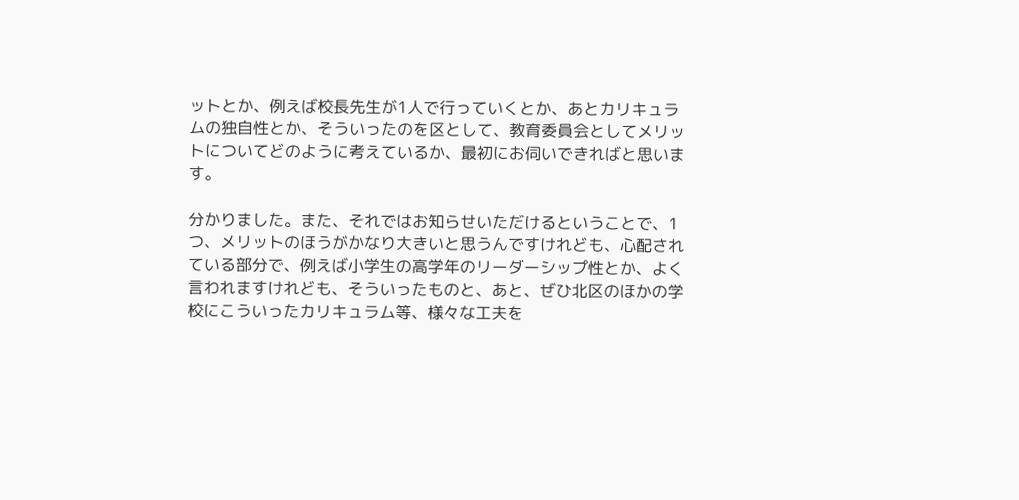ットとか、例えば校長先生が1人で行っていくとか、あとカリキュラムの独自性とか、そういったのを区として、教育委員会としてメリットについてどのように考えているか、最初にお伺いできればと思います。

分かりました。また、それではお知らせいただけるということで、1つ、メリットのほうがかなり大きいと思うんですけれども、心配されている部分で、例えば小学生の高学年のリーダーシップ性とか、よく言われますけれども、そういったものと、あと、ぜひ北区のほかの学校にこういったカリキュラム等、様々な工夫を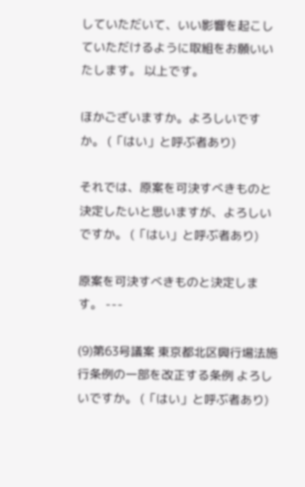していただいて、いい影響を起こしていただけるように取組をお願いいたします。 以上です。

ほかございますか。よろしいですか。 (「はい」と呼ぶ者あり)

それでは、原案を可決すべきものと決定したいと思いますが、よろしいですか。 (「はい」と呼ぶ者あり)

原案を可決すべきものと決定します。 ---

(9)第63号議案 東京都北区興行場法施行条例の一部を改正する条例 よろしいですか。 (「はい」と呼ぶ者あり)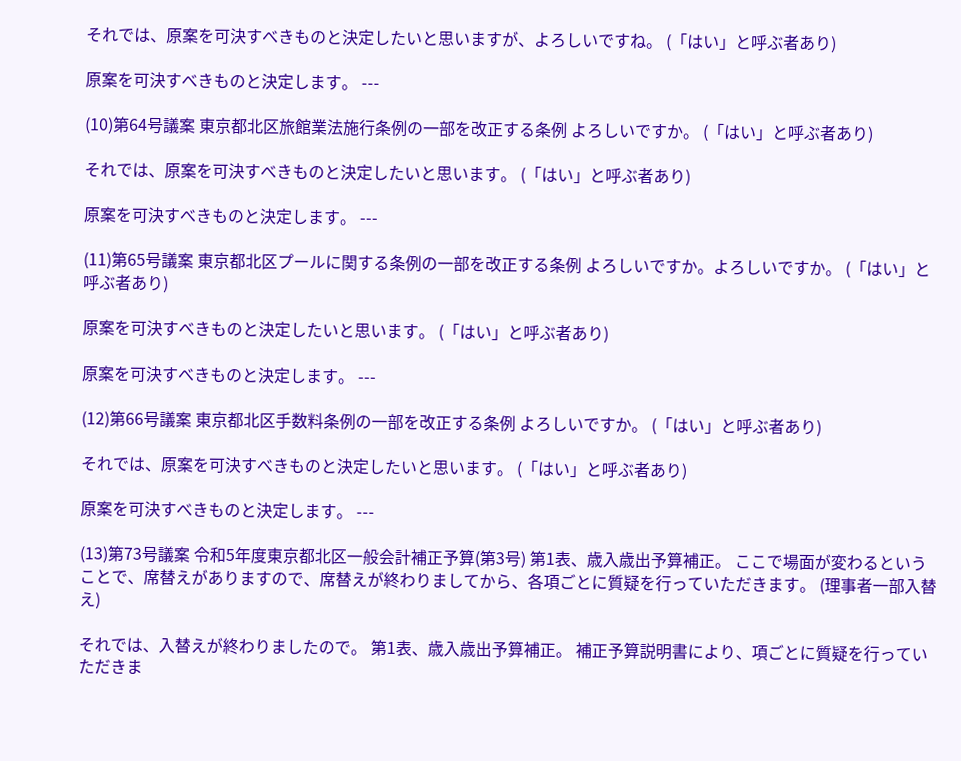それでは、原案を可決すべきものと決定したいと思いますが、よろしいですね。 (「はい」と呼ぶ者あり)

原案を可決すべきものと決定します。 ---

(10)第64号議案 東京都北区旅館業法施行条例の一部を改正する条例 よろしいですか。 (「はい」と呼ぶ者あり)

それでは、原案を可決すべきものと決定したいと思います。 (「はい」と呼ぶ者あり)

原案を可決すべきものと決定します。 ---

(11)第65号議案 東京都北区プールに関する条例の一部を改正する条例 よろしいですか。よろしいですか。 (「はい」と呼ぶ者あり)

原案を可決すべきものと決定したいと思います。 (「はい」と呼ぶ者あり)

原案を可決すべきものと決定します。 ---

(12)第66号議案 東京都北区手数料条例の一部を改正する条例 よろしいですか。 (「はい」と呼ぶ者あり)

それでは、原案を可決すべきものと決定したいと思います。 (「はい」と呼ぶ者あり)

原案を可決すべきものと決定します。 ---

(13)第73号議案 令和5年度東京都北区一般会計補正予算(第3号) 第1表、歳入歳出予算補正。 ここで場面が変わるということで、席替えがありますので、席替えが終わりましてから、各項ごとに質疑を行っていただきます。 (理事者一部入替え)

それでは、入替えが終わりましたので。 第1表、歳入歳出予算補正。 補正予算説明書により、項ごとに質疑を行っていただきま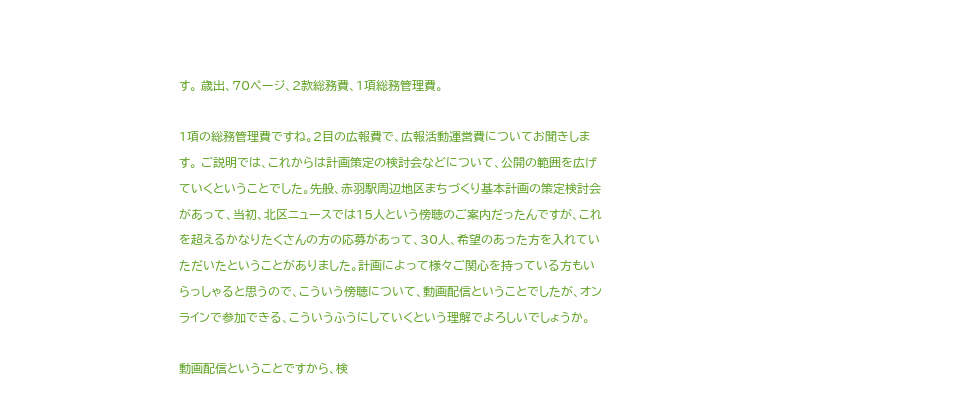す。 歳出、70ページ、2款総務費、1項総務管理費。

1項の総務管理費ですね。2目の広報費で、広報活動運営費についてお聞きします。 ご説明では、これからは計画策定の検討会などについて、公開の範囲を広げていくということでした。先般、赤羽駅周辺地区まちづくり基本計画の策定検討会があって、当初、北区ニュースでは15人という傍聴のご案内だったんですが、これを超えるかなりたくさんの方の応募があって、30人、希望のあった方を入れていただいたということがありました。計画によって様々ご関心を持っている方もいらっしゃると思うので、こういう傍聴について、動画配信ということでしたが、オンラインで参加できる、こういうふうにしていくという理解でよろしいでしょうか。

動画配信ということですから、検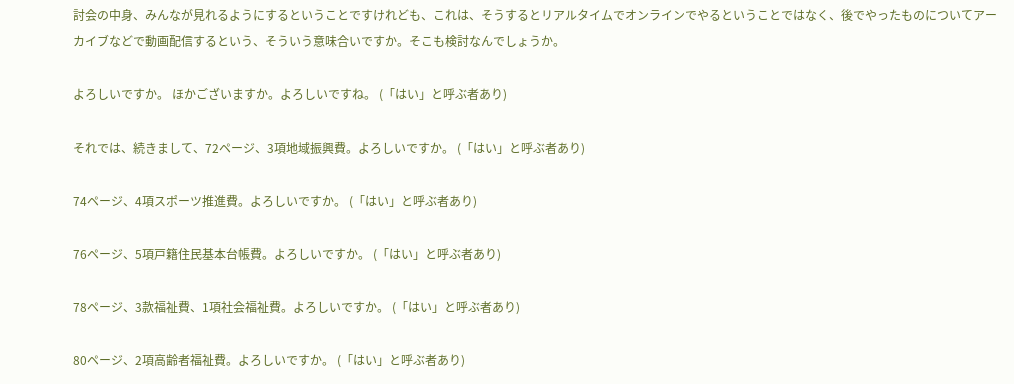討会の中身、みんなが見れるようにするということですけれども、これは、そうするとリアルタイムでオンラインでやるということではなく、後でやったものについてアーカイブなどで動画配信するという、そういう意味合いですか。そこも検討なんでしょうか。

よろしいですか。 ほかございますか。よろしいですね。 (「はい」と呼ぶ者あり)

それでは、続きまして、72ページ、3項地域振興費。よろしいですか。 (「はい」と呼ぶ者あり)

74ページ、4項スポーツ推進費。よろしいですか。 (「はい」と呼ぶ者あり)

76ページ、5項戸籍住民基本台帳費。よろしいですか。 (「はい」と呼ぶ者あり)

78ページ、3款福祉費、1項社会福祉費。よろしいですか。 (「はい」と呼ぶ者あり)

80ページ、2項高齢者福祉費。よろしいですか。 (「はい」と呼ぶ者あり)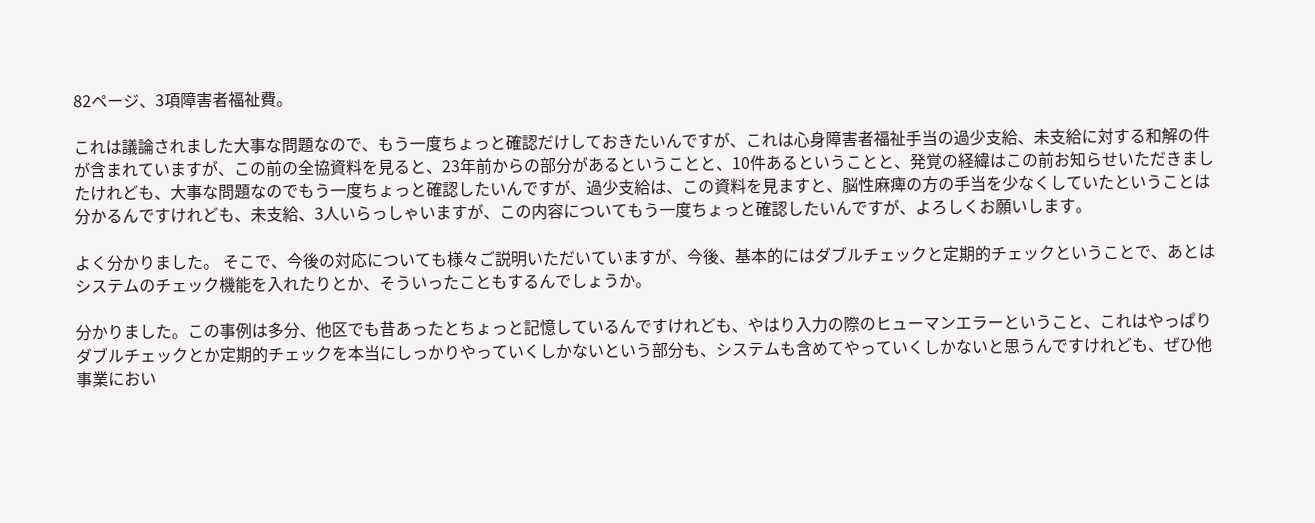82ページ、3項障害者福祉費。

これは議論されました大事な問題なので、もう一度ちょっと確認だけしておきたいんですが、これは心身障害者福祉手当の過少支給、未支給に対する和解の件が含まれていますが、この前の全協資料を見ると、23年前からの部分があるということと、10件あるということと、発覚の経緯はこの前お知らせいただきましたけれども、大事な問題なのでもう一度ちょっと確認したいんですが、過少支給は、この資料を見ますと、脳性麻痺の方の手当を少なくしていたということは分かるんですけれども、未支給、3人いらっしゃいますが、この内容についてもう一度ちょっと確認したいんですが、よろしくお願いします。

よく分かりました。 そこで、今後の対応についても様々ご説明いただいていますが、今後、基本的にはダブルチェックと定期的チェックということで、あとはシステムのチェック機能を入れたりとか、そういったこともするんでしょうか。

分かりました。この事例は多分、他区でも昔あったとちょっと記憶しているんですけれども、やはり入力の際のヒューマンエラーということ、これはやっぱりダブルチェックとか定期的チェックを本当にしっかりやっていくしかないという部分も、システムも含めてやっていくしかないと思うんですけれども、ぜひ他事業におい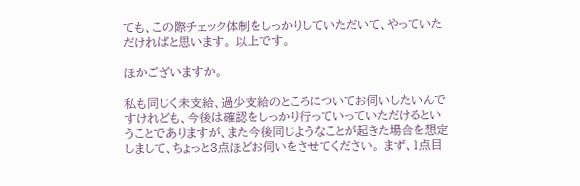ても、この際チェック体制をしっかりしていただいて、やっていただければと思います。 以上です。

ほかございますか。

私も同じく未支給、過少支給のところについてお伺いしたいんですけれども、今後は確認をしっかり行っていっていただけるということでありますが、また今後同じようなことが起きた場合を想定しまして、ちょっと3点ほどお伺いをさせてください。 まず、1点目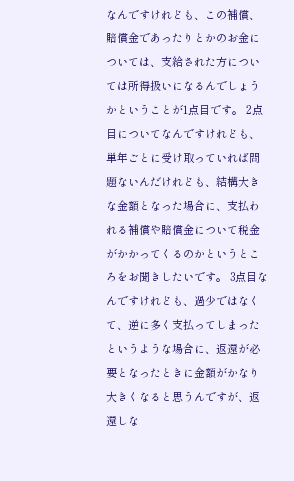なんですけれども、この補償、賠償金であったりとかのお金については、支給された方については所得扱いになるんでしょうかということが1点目です。 2点目についてなんですけれども、単年ごとに受け取っていれば問題ないんだけれども、結構大きな金額となった場合に、支払われる補償や賠償金について税金がかかってくるのかというところをお聞きしたいです。 3点目なんですけれども、過少ではなくて、逆に多く支払ってしまったというような場合に、返還が必要となったときに金額がかなり大きくなると思うんですが、返還しな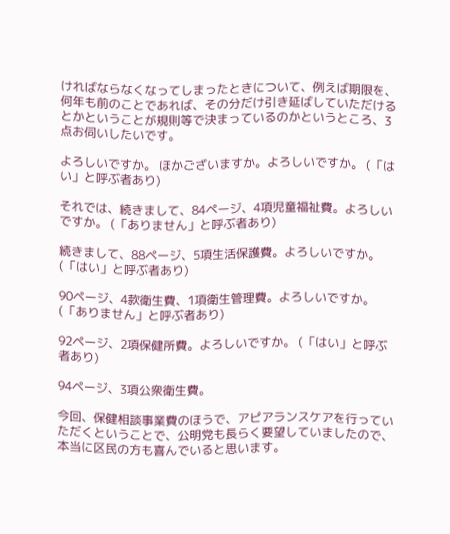ければならなくなってしまったときについて、例えば期限を、何年も前のことであれば、その分だけ引き延ばしていただけるとかということが規則等で決まっているのかというところ、3点お伺いしたいです。

よろしいですか。 ほかございますか。よろしいですか。 (「はい」と呼ぶ者あり)

それでは、続きまして、84ページ、4項児童福祉費。よろしいですか。 (「ありません」と呼ぶ者あり)

続きまして、88ページ、5項生活保護費。よろしいですか。 (「はい」と呼ぶ者あり)

90ページ、4款衛生費、1項衛生管理費。よろしいですか。 (「ありません」と呼ぶ者あり)

92ページ、2項保健所費。よろしいですか。 (「はい」と呼ぶ者あり)

94ページ、3項公衆衛生費。

今回、保健相談事業費のほうで、アピアランスケアを行っていただくということで、公明党も長らく要望していましたので、本当に区民の方も喜んでいると思います。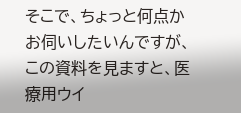そこで、ちょっと何点かお伺いしたいんですが、この資料を見ますと、医療用ウイ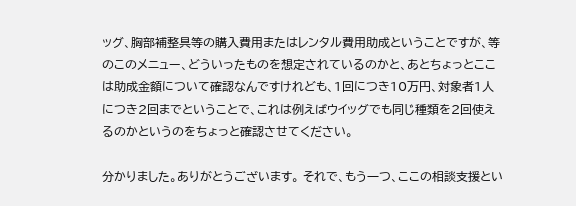ッグ、胸部補整具等の購入費用またはレンタル費用助成ということですが、等のこのメニュー、どういったものを想定されているのかと、あとちょっとここは助成金額について確認なんですけれども、1回につき10万円、対象者1人につき2回までということで、これは例えばウイッグでも同じ種類を2回使えるのかというのをちょっと確認させてください。

分かりました。ありがとうございます。 それで、もう一つ、ここの相談支援とい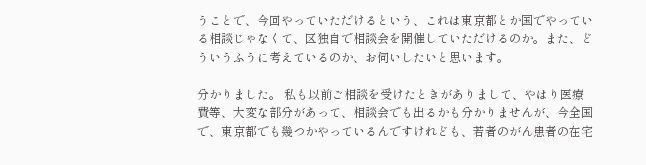うことで、今回やっていただけるという、これは東京都とか国でやっている相談じゃなくて、区独自で相談会を開催していただけるのか。また、どういうふうに考えているのか、お伺いしたいと思います。

分かりました。 私も以前ご相談を受けたときがありまして、やはり医療費等、大変な部分があって、相談会でも出るかも分かりませんが、今全国で、東京都でも幾つかやっているんですけれども、若者のがん患者の在宅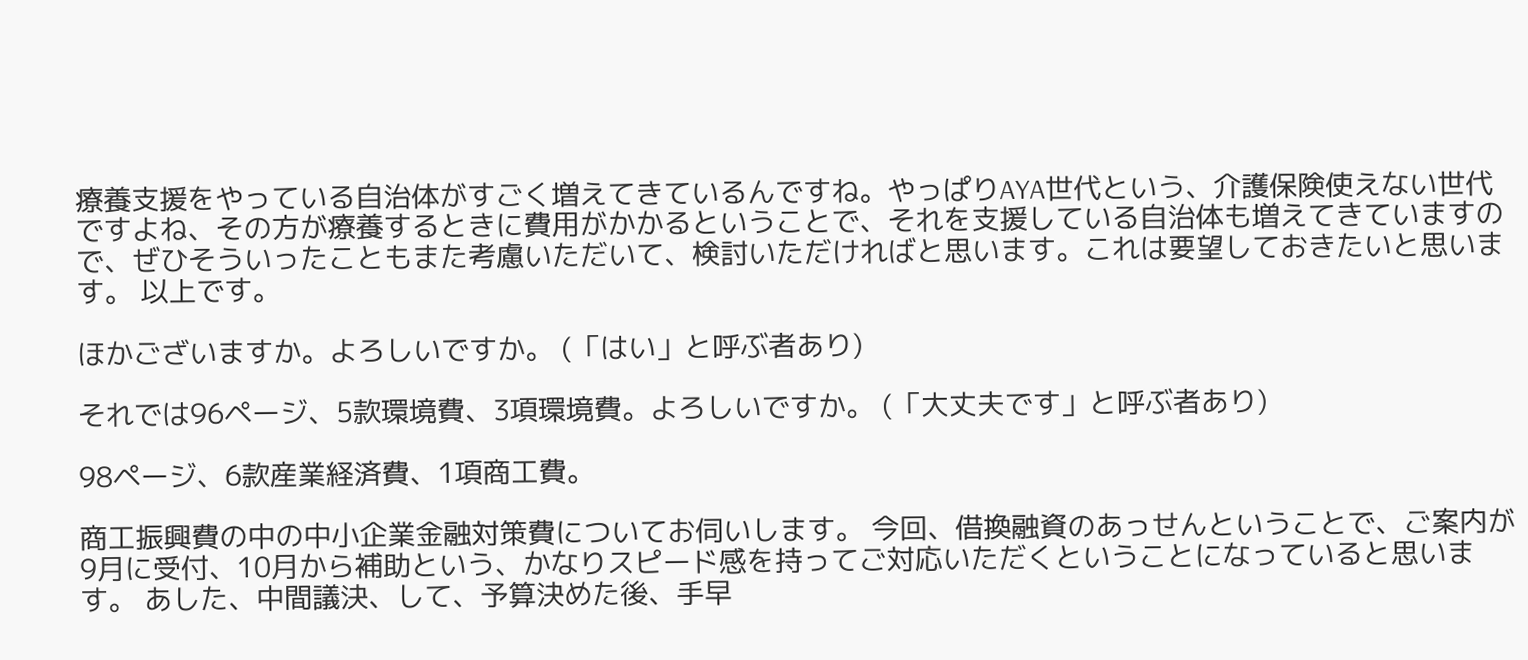療養支援をやっている自治体がすごく増えてきているんですね。やっぱりAYA世代という、介護保険使えない世代ですよね、その方が療養するときに費用がかかるということで、それを支援している自治体も増えてきていますので、ぜひそういったこともまた考慮いただいて、検討いただければと思います。これは要望しておきたいと思います。 以上です。

ほかございますか。よろしいですか。 (「はい」と呼ぶ者あり)

それでは96ページ、5款環境費、3項環境費。よろしいですか。 (「大丈夫です」と呼ぶ者あり)

98ページ、6款産業経済費、1項商工費。

商工振興費の中の中小企業金融対策費についてお伺いします。 今回、借換融資のあっせんということで、ご案内が9月に受付、10月から補助という、かなりスピード感を持ってご対応いただくということになっていると思います。 あした、中間議決、して、予算決めた後、手早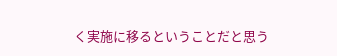く実施に移るということだと思う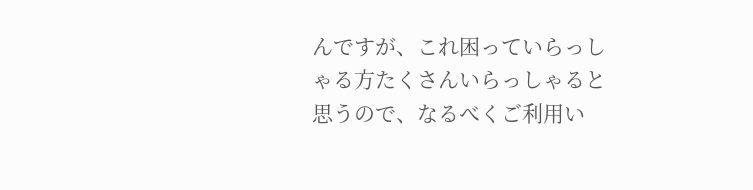んですが、これ困っていらっしゃる方たくさんいらっしゃると思うので、なるべくご利用い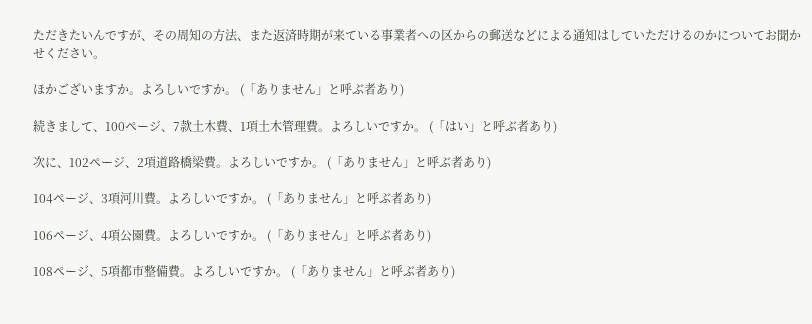ただきたいんですが、その周知の方法、また返済時期が来ている事業者への区からの郵送などによる通知はしていただけるのかについてお聞かせください。

ほかございますか。よろしいですか。 (「ありません」と呼ぶ者あり)

続きまして、100ページ、7款土木費、1項土木管理費。よろしいですか。 (「はい」と呼ぶ者あり)

次に、102ページ、2項道路橋梁費。よろしいですか。 (「ありません」と呼ぶ者あり)

104ページ、3項河川費。よろしいですか。 (「ありません」と呼ぶ者あり)

106ページ、4項公園費。よろしいですか。 (「ありません」と呼ぶ者あり)

108ページ、5項都市整備費。よろしいですか。 (「ありません」と呼ぶ者あり)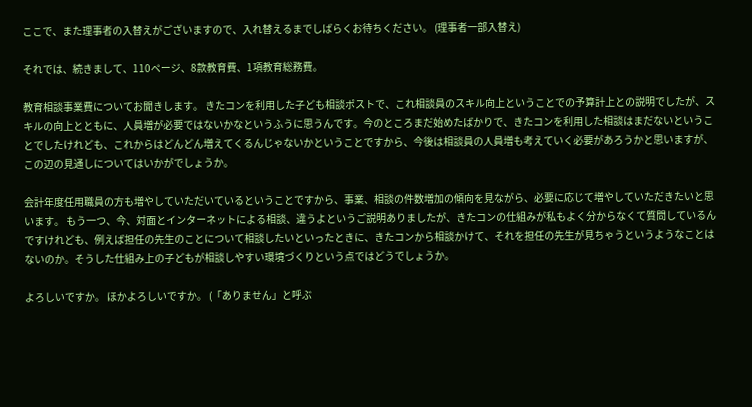ここで、また理事者の入替えがございますので、入れ替えるまでしばらくお待ちください。 (理事者一部入替え)

それでは、続きまして、110ページ、8款教育費、1項教育総務費。

教育相談事業費についてお聞きします。 きたコンを利用した子ども相談ポストで、これ相談員のスキル向上ということでの予算計上との説明でしたが、スキルの向上とともに、人員増が必要ではないかなというふうに思うんです。今のところまだ始めたばかりで、きたコンを利用した相談はまだないということでしたけれども、これからはどんどん増えてくるんじゃないかということですから、今後は相談員の人員増も考えていく必要があろうかと思いますが、この辺の見通しについてはいかがでしょうか。

会計年度任用職員の方も増やしていただいているということですから、事業、相談の件数増加の傾向を見ながら、必要に応じて増やしていただきたいと思います。 もう一つ、今、対面とインターネットによる相談、違うよというご説明ありましたが、きたコンの仕組みが私もよく分からなくて質問しているんですけれども、例えば担任の先生のことについて相談したいといったときに、きたコンから相談かけて、それを担任の先生が見ちゃうというようなことはないのか。そうした仕組み上の子どもが相談しやすい環境づくりという点ではどうでしょうか。

よろしいですか。 ほかよろしいですか。 (「ありません」と呼ぶ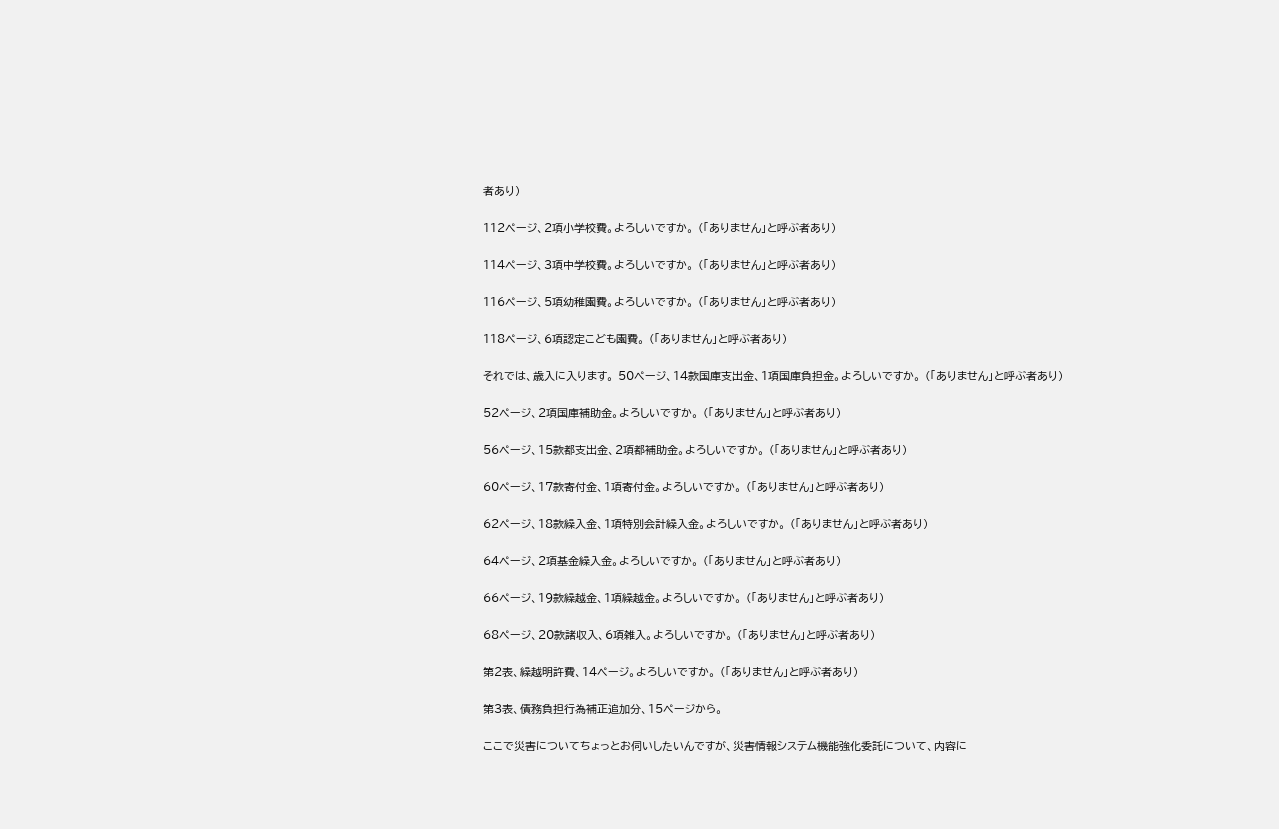者あり)

112ページ、2項小学校費。よろしいですか。 (「ありません」と呼ぶ者あり)

114ページ、3項中学校費。よろしいですか。 (「ありません」と呼ぶ者あり)

116ページ、5項幼稚園費。よろしいですか。 (「ありません」と呼ぶ者あり)

118ページ、6項認定こども園費。 (「ありません」と呼ぶ者あり)

それでは、歳入に入ります。 50ページ、14款国庫支出金、1項国庫負担金。よろしいですか。 (「ありません」と呼ぶ者あり)

52ページ、2項国庫補助金。よろしいですか。 (「ありません」と呼ぶ者あり)

56ページ、15款都支出金、2項都補助金。よろしいですか。 (「ありません」と呼ぶ者あり)

60ページ、17款寄付金、1項寄付金。よろしいですか。 (「ありません」と呼ぶ者あり)

62ページ、18款繰入金、1項特別会計繰入金。よろしいですか。 (「ありません」と呼ぶ者あり)

64ページ、2項基金繰入金。よろしいですか。 (「ありません」と呼ぶ者あり)

66ページ、19款繰越金、1項繰越金。よろしいですか。 (「ありません」と呼ぶ者あり)

68ページ、20款諸収入、6項雑入。よろしいですか。 (「ありません」と呼ぶ者あり)

第2表、繰越明許費、14ページ。よろしいですか。 (「ありません」と呼ぶ者あり)

第3表、債務負担行為補正追加分、15ページから。

ここで災害についてちょっとお伺いしたいんですが、災害情報システム機能強化委託について、内容に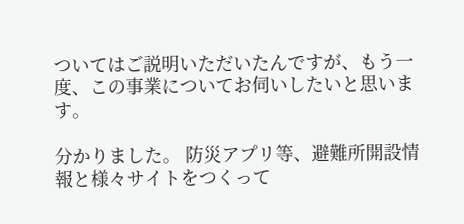ついてはご説明いただいたんですが、もう一度、この事業についてお伺いしたいと思います。

分かりました。 防災アプリ等、避難所開設情報と様々サイトをつくって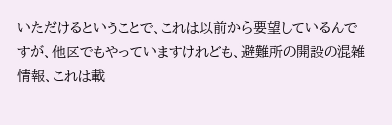いただけるということで、これは以前から要望しているんですが、他区でもやっていますけれども、避難所の開設の混雑情報、これは載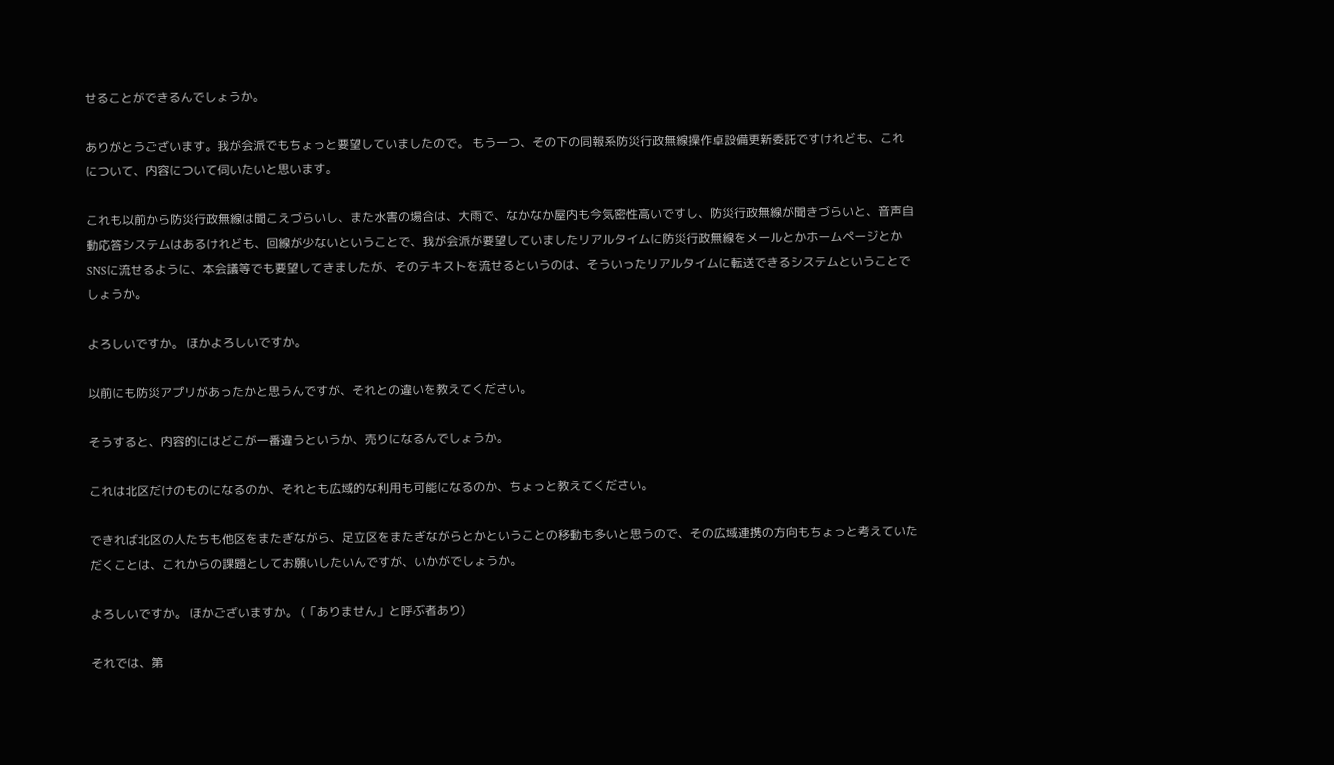せることができるんでしょうか。

ありがとうございます。我が会派でもちょっと要望していましたので。 もう一つ、その下の同報系防災行政無線操作卓設備更新委託ですけれども、これについて、内容について伺いたいと思います。

これも以前から防災行政無線は聞こえづらいし、また水害の場合は、大雨で、なかなか屋内も今気密性高いですし、防災行政無線が聞きづらいと、音声自動応答システムはあるけれども、回線が少ないということで、我が会派が要望していましたリアルタイムに防災行政無線をメールとかホームページとかSNSに流せるように、本会議等でも要望してきましたが、そのテキストを流せるというのは、そういったリアルタイムに転送できるシステムということでしょうか。

よろしいですか。 ほかよろしいですか。

以前にも防災アプリがあったかと思うんですが、それとの違いを教えてください。

そうすると、内容的にはどこが一番違うというか、売りになるんでしょうか。

これは北区だけのものになるのか、それとも広域的な利用も可能になるのか、ちょっと教えてください。

できれば北区の人たちも他区をまたぎながら、足立区をまたぎながらとかということの移動も多いと思うので、その広域連携の方向もちょっと考えていただくことは、これからの課題としてお願いしたいんですが、いかがでしょうか。

よろしいですか。 ほかございますか。 (「ありません」と呼ぶ者あり)

それでは、第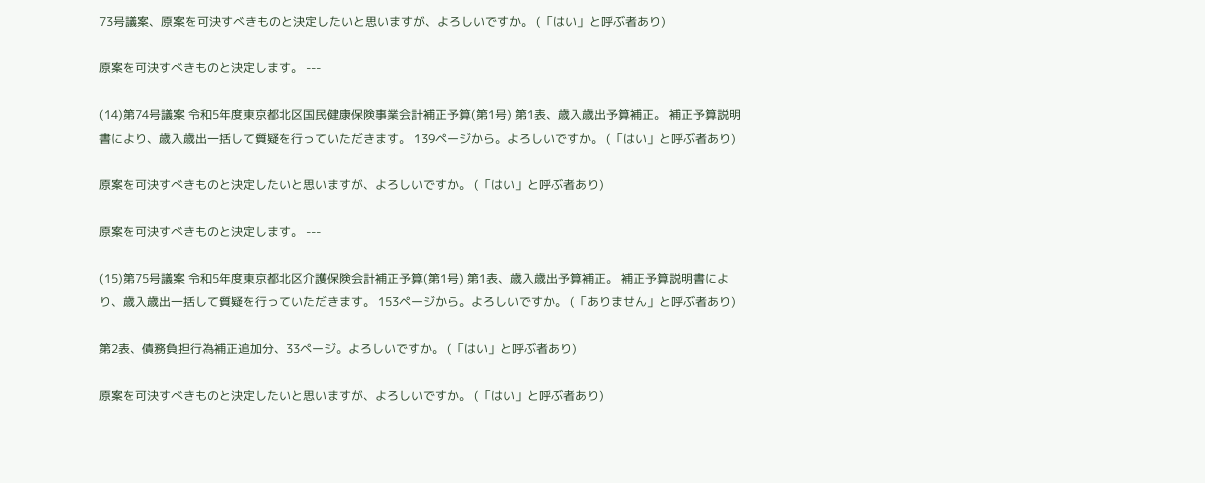73号議案、原案を可決すべきものと決定したいと思いますが、よろしいですか。 (「はい」と呼ぶ者あり)

原案を可決すべきものと決定します。 ---

(14)第74号議案 令和5年度東京都北区国民健康保険事業会計補正予算(第1号) 第1表、歳入歳出予算補正。 補正予算説明書により、歳入歳出一括して質疑を行っていただきます。 139ページから。よろしいですか。 (「はい」と呼ぶ者あり)

原案を可決すべきものと決定したいと思いますが、よろしいですか。 (「はい」と呼ぶ者あり)

原案を可決すべきものと決定します。 ---

(15)第75号議案 令和5年度東京都北区介護保険会計補正予算(第1号) 第1表、歳入歳出予算補正。 補正予算説明書により、歳入歳出一括して質疑を行っていただきます。 153ページから。よろしいですか。 (「ありません」と呼ぶ者あり)

第2表、債務負担行為補正追加分、33ページ。よろしいですか。 (「はい」と呼ぶ者あり)

原案を可決すべきものと決定したいと思いますが、よろしいですか。 (「はい」と呼ぶ者あり)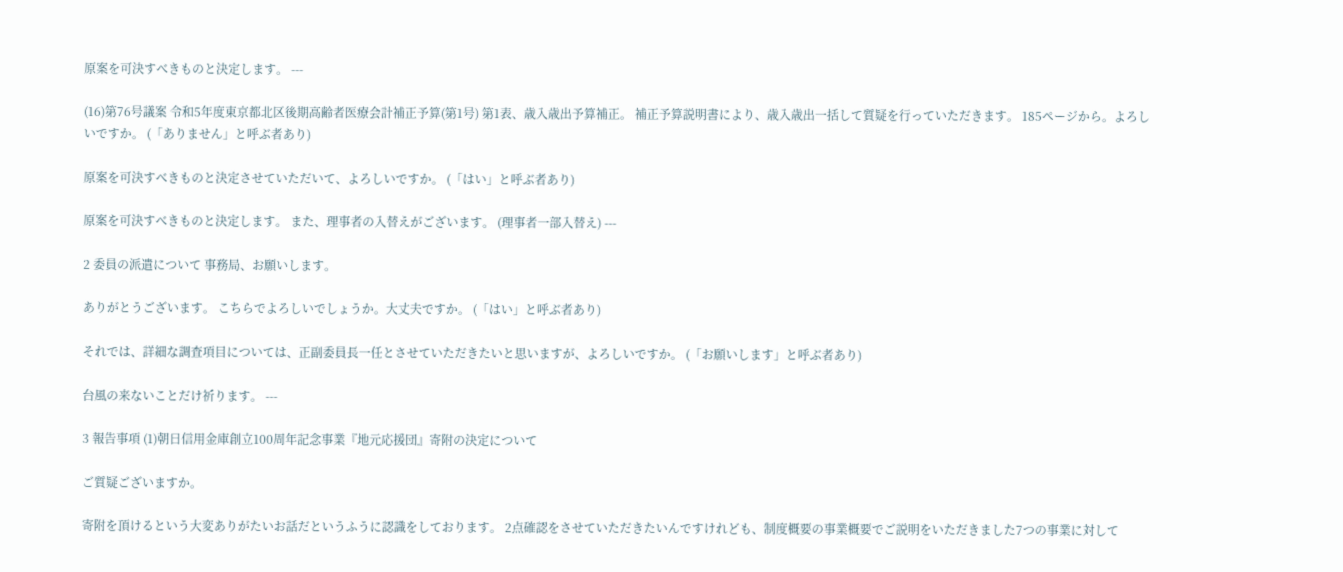原案を可決すべきものと決定します。 ---

(16)第76号議案 令和5年度東京都北区後期高齢者医療会計補正予算(第1号) 第1表、歳入歳出予算補正。 補正予算説明書により、歳入歳出一括して質疑を行っていただきます。 185ページから。よろしいですか。 (「ありません」と呼ぶ者あり)

原案を可決すべきものと決定させていただいて、よろしいですか。 (「はい」と呼ぶ者あり)

原案を可決すべきものと決定します。 また、理事者の入替えがございます。 (理事者一部入替え) ---

2 委員の派遣について 事務局、お願いします。

ありがとうございます。 こちらでよろしいでしょうか。大丈夫ですか。 (「はい」と呼ぶ者あり)

それでは、詳細な調査項目については、正副委員長一任とさせていただきたいと思いますが、よろしいですか。 (「お願いします」と呼ぶ者あり)

台風の来ないことだけ祈ります。 ---

3 報告事項 (1)朝日信用金庫創立100周年記念事業『地元応援団』寄附の決定について

ご質疑ございますか。

寄附を頂けるという大変ありがたいお話だというふうに認識をしております。 2点確認をさせていただきたいんですけれども、制度概要の事業概要でご説明をいただきました7つの事業に対して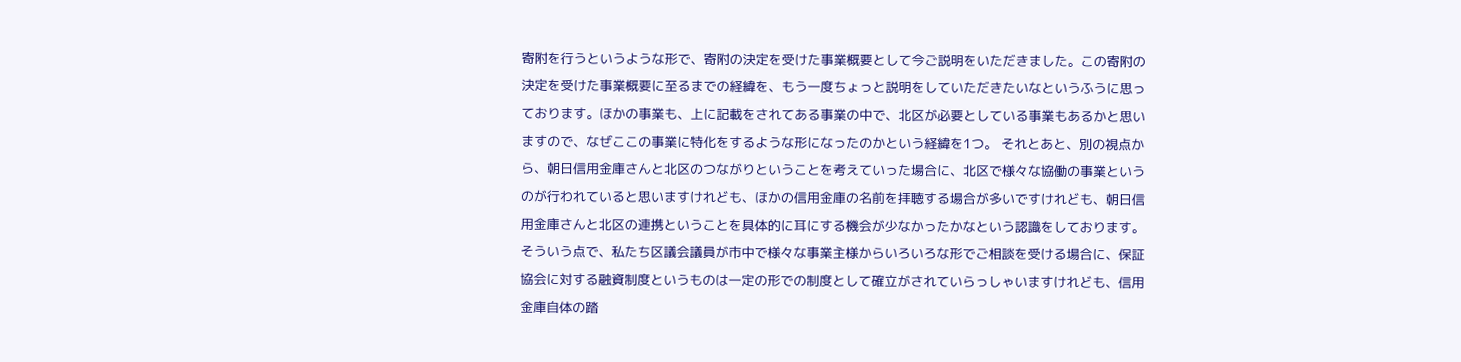寄附を行うというような形で、寄附の決定を受けた事業概要として今ご説明をいただきました。この寄附の決定を受けた事業概要に至るまでの経緯を、もう一度ちょっと説明をしていただきたいなというふうに思っております。ほかの事業も、上に記載をされてある事業の中で、北区が必要としている事業もあるかと思いますので、なぜここの事業に特化をするような形になったのかという経緯を1つ。 それとあと、別の視点から、朝日信用金庫さんと北区のつながりということを考えていった場合に、北区で様々な協働の事業というのが行われていると思いますけれども、ほかの信用金庫の名前を拝聴する場合が多いですけれども、朝日信用金庫さんと北区の連携ということを具体的に耳にする機会が少なかったかなという認識をしております。そういう点で、私たち区議会議員が市中で様々な事業主様からいろいろな形でご相談を受ける場合に、保証協会に対する融資制度というものは一定の形での制度として確立がされていらっしゃいますけれども、信用金庫自体の踏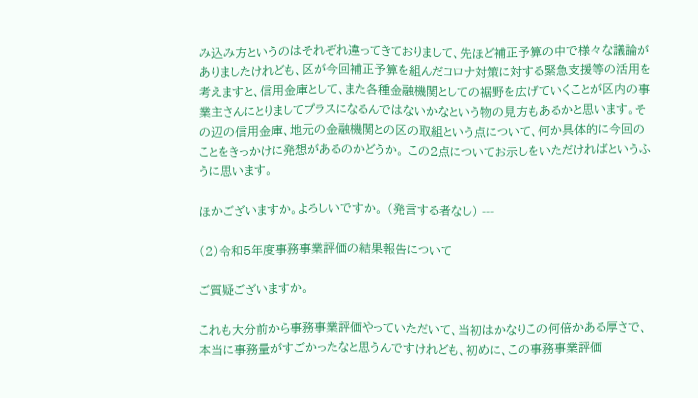み込み方というのはそれぞれ違ってきておりまして、先ほど補正予算の中で様々な議論がありましたけれども、区が今回補正予算を組んだコロナ対策に対する緊急支援等の活用を考えますと、信用金庫として、また各種金融機関としての裾野を広げていくことが区内の事業主さんにとりましてプラスになるんではないかなという物の見方もあるかと思います。その辺の信用金庫、地元の金融機関との区の取組という点について、何か具体的に今回のことをきっかけに発想があるのかどうか。 この2点についてお示しをいただければというふうに思います。

ほかございますか。よろしいですか。 (発言する者なし) ---

(2)令和5年度事務事業評価の結果報告について

ご質疑ございますか。

これも大分前から事務事業評価やっていただいて、当初はかなりこの何倍かある厚さで、本当に事務量がすごかったなと思うんですけれども、初めに、この事務事業評価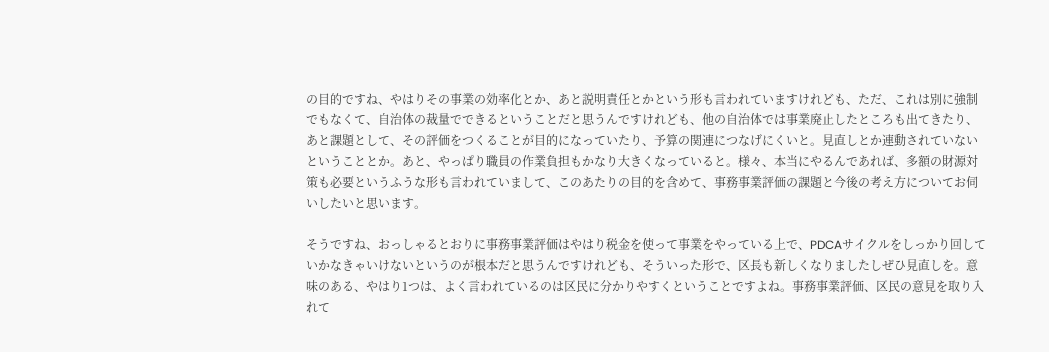の目的ですね、やはりその事業の効率化とか、あと説明責任とかという形も言われていますけれども、ただ、これは別に強制でもなくて、自治体の裁量でできるということだと思うんですけれども、他の自治体では事業廃止したところも出てきたり、あと課題として、その評価をつくることが目的になっていたり、予算の関連につなげにくいと。見直しとか連動されていないということとか。あと、やっぱり職員の作業負担もかなり大きくなっていると。様々、本当にやるんであれば、多額の財源対策も必要というふうな形も言われていまして、このあたりの目的を含めて、事務事業評価の課題と今後の考え方についてお伺いしたいと思います。

そうですね、おっしゃるとおりに事務事業評価はやはり税金を使って事業をやっている上で、PDCAサイクルをしっかり回していかなきゃいけないというのが根本だと思うんですけれども、そういった形で、区長も新しくなりましたしぜひ見直しを。意味のある、やはり1つは、よく言われているのは区民に分かりやすくということですよね。事務事業評価、区民の意見を取り入れて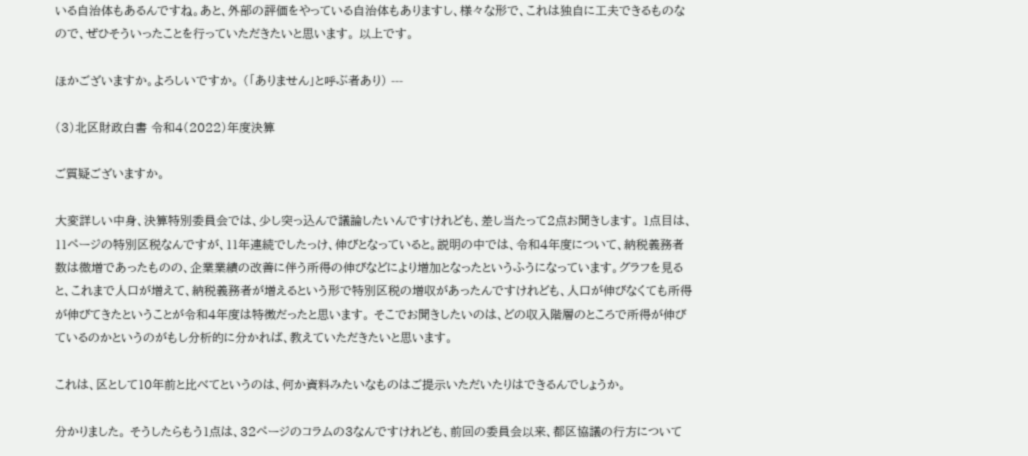いる自治体もあるんですね。あと、外部の評価をやっている自治体もありますし、様々な形で、これは独自に工夫できるものなので、ぜひそういったことを行っていただきたいと思います。 以上です。

ほかございますか。よろしいですか。 (「ありません」と呼ぶ者あり) ---

(3)北区財政白書 令和4(2022)年度決算

ご質疑ございますか。

大変詳しい中身、決算特別委員会では、少し突っ込んで議論したいんですけれども、差し当たって2点お聞きします。 1点目は、11ページの特別区税なんですが、11年連続でしたっけ、伸びとなっていると。説明の中では、令和4年度について、納税義務者数は微増であったものの、企業業績の改善に伴う所得の伸びなどにより増加となったというふうになっています。グラフを見ると、これまで人口が増えて、納税義務者が増えるという形で特別区税の増収があったんですけれども、人口が伸びなくても所得が伸びてきたということが令和4年度は特徴だったと思います。 そこでお聞きしたいのは、どの収入階層のところで所得が伸びているのかというのがもし分析的に分かれば、教えていただきたいと思います。

これは、区として10年前と比べてというのは、何か資料みたいなものはご提示いただいたりはできるんでしょうか。

分かりました。 そうしたらもう1点は、32ページのコラムの3なんですけれども、前回の委員会以来、都区協議の行方について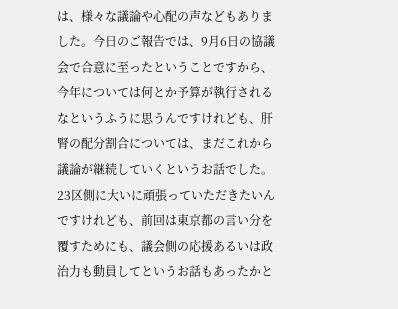は、様々な議論や心配の声などもありました。今日のご報告では、9月6日の協議会で合意に至ったということですから、今年については何とか予算が執行されるなというふうに思うんですけれども、肝腎の配分割合については、まだこれから議論が継続していくというお話でした。 23区側に大いに頑張っていただきたいんですけれども、前回は東京都の言い分を覆すためにも、議会側の応援あるいは政治力も動員してというお話もあったかと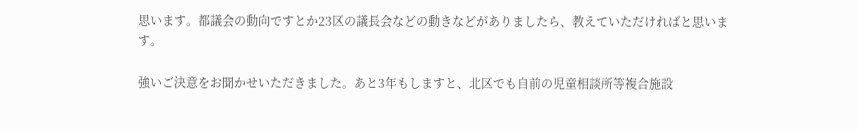思います。都議会の動向ですとか23区の議長会などの動きなどがありましたら、教えていただければと思います。

強いご決意をお聞かせいただきました。あと3年もしますと、北区でも自前の児童相談所等複合施設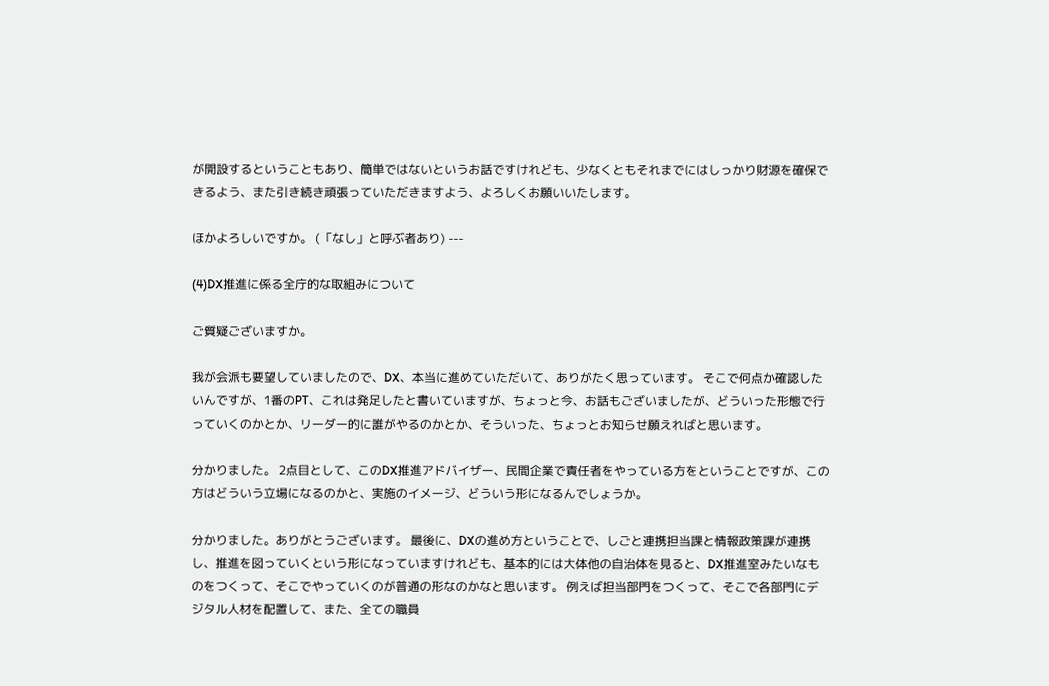が開設するということもあり、簡単ではないというお話ですけれども、少なくともそれまでにはしっかり財源を確保できるよう、また引き続き頑張っていただきますよう、よろしくお願いいたします。

ほかよろしいですか。 (「なし」と呼ぶ者あり) ---

(4)DX推進に係る全庁的な取組みについて

ご質疑ございますか。

我が会派も要望していましたので、DX、本当に進めていただいて、ありがたく思っています。 そこで何点か確認したいんですが、1番のPT、これは発足したと書いていますが、ちょっと今、お話もございましたが、どういった形態で行っていくのかとか、リーダー的に誰がやるのかとか、そういった、ちょっとお知らせ願えればと思います。

分かりました。 2点目として、このDX推進アドバイザー、民間企業で責任者をやっている方をということですが、この方はどういう立場になるのかと、実施のイメージ、どういう形になるんでしょうか。

分かりました。ありがとうございます。 最後に、DXの進め方ということで、しごと連携担当課と情報政策課が連携し、推進を図っていくという形になっていますけれども、基本的には大体他の自治体を見ると、DX推進室みたいなものをつくって、そこでやっていくのが普通の形なのかなと思います。 例えば担当部門をつくって、そこで各部門にデジタル人材を配置して、また、全ての職員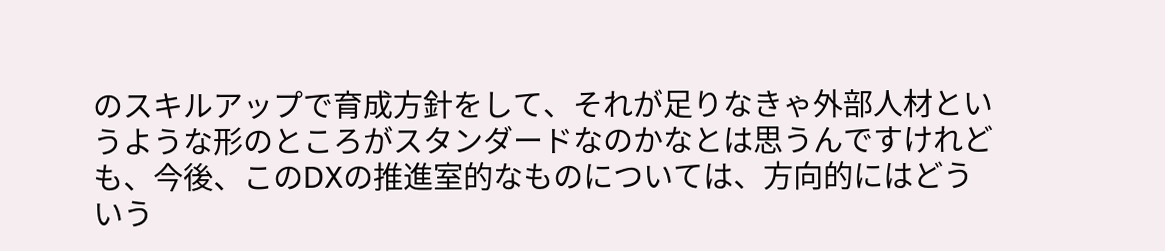のスキルアップで育成方針をして、それが足りなきゃ外部人材というような形のところがスタンダードなのかなとは思うんですけれども、今後、このDXの推進室的なものについては、方向的にはどういう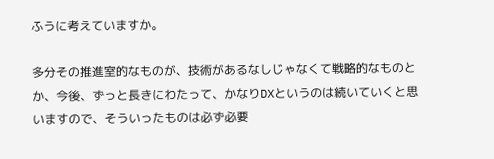ふうに考えていますか。

多分その推進室的なものが、技術があるなしじゃなくて戦略的なものとか、今後、ずっと長きにわたって、かなりDXというのは続いていくと思いますので、そういったものは必ず必要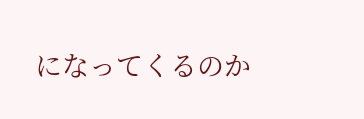になってくるのか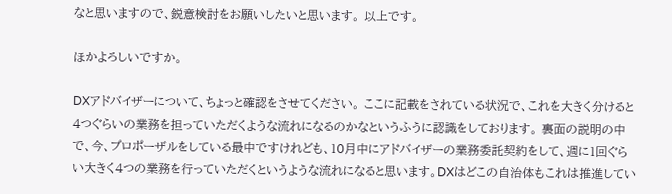なと思いますので、鋭意検討をお願いしたいと思います。 以上です。

ほかよろしいですか。

DXアドバイザーについて、ちょっと確認をさせてください。 ここに記載をされている状況で、これを大きく分けると4つぐらいの業務を担っていただくような流れになるのかなというふうに認識をしております。 裏面の説明の中で、今、プロポーザルをしている最中ですけれども、10月中にアドバイザーの業務委託契約をして、週に1回ぐらい大きく4つの業務を行っていただくというような流れになると思います。DXはどこの自治体もこれは推進してい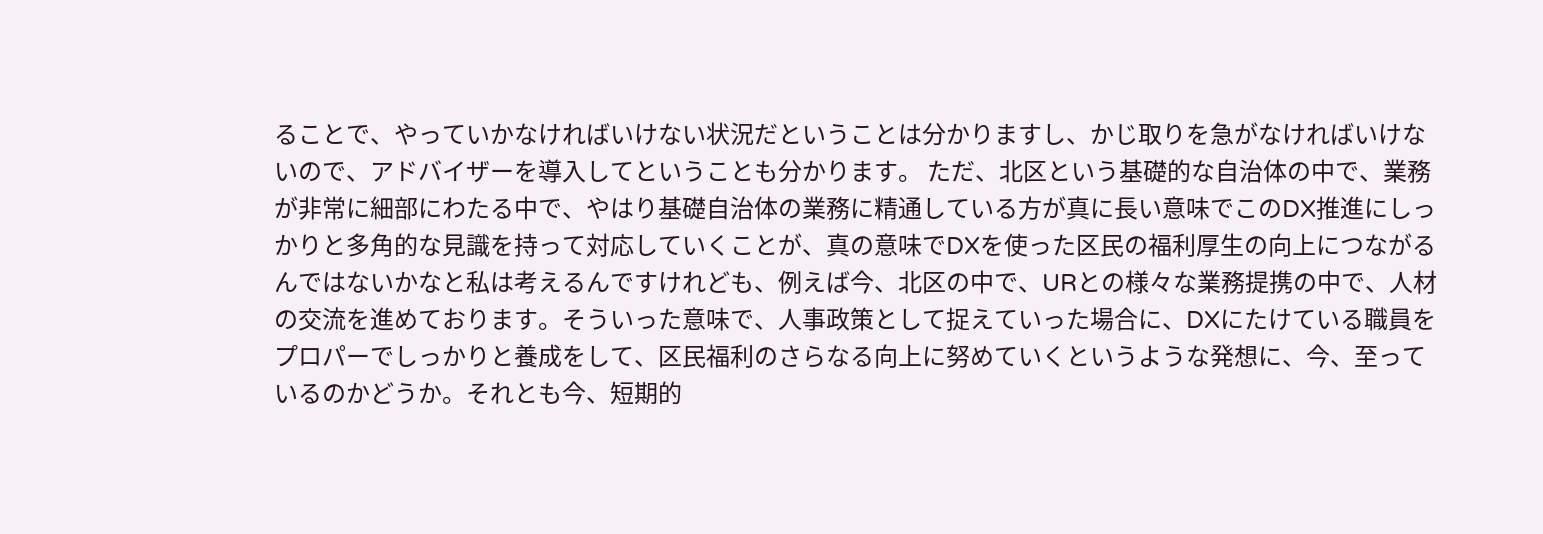ることで、やっていかなければいけない状況だということは分かりますし、かじ取りを急がなければいけないので、アドバイザーを導入してということも分かります。 ただ、北区という基礎的な自治体の中で、業務が非常に細部にわたる中で、やはり基礎自治体の業務に精通している方が真に長い意味でこのDX推進にしっかりと多角的な見識を持って対応していくことが、真の意味でDXを使った区民の福利厚生の向上につながるんではないかなと私は考えるんですけれども、例えば今、北区の中で、URとの様々な業務提携の中で、人材の交流を進めております。そういった意味で、人事政策として捉えていった場合に、DXにたけている職員をプロパーでしっかりと養成をして、区民福利のさらなる向上に努めていくというような発想に、今、至っているのかどうか。それとも今、短期的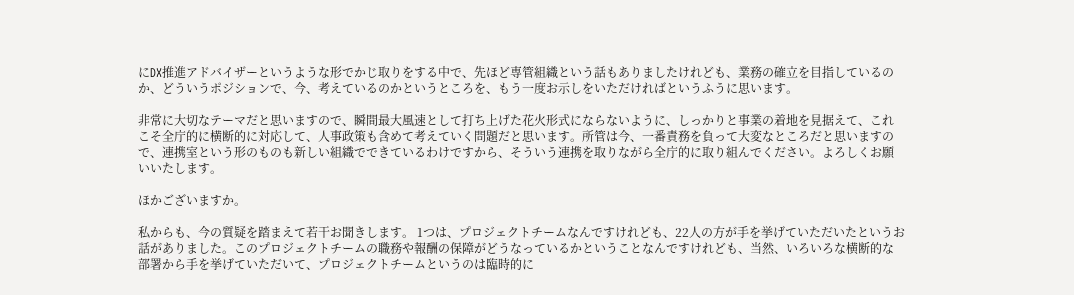にDX推進アドバイザーというような形でかじ取りをする中で、先ほど専管組織という話もありましたけれども、業務の確立を目指しているのか、どういうポジションで、今、考えているのかというところを、もう一度お示しをいただければというふうに思います。

非常に大切なテーマだと思いますので、瞬間最大風速として打ち上げた花火形式にならないように、しっかりと事業の着地を見据えて、これこそ全庁的に横断的に対応して、人事政策も含めて考えていく問題だと思います。所管は今、一番責務を負って大変なところだと思いますので、連携室という形のものも新しい組織でできているわけですから、そういう連携を取りながら全庁的に取り組んでください。よろしくお願いいたします。

ほかございますか。

私からも、今の質疑を踏まえて若干お聞きします。 1つは、プロジェクトチームなんですけれども、22人の方が手を挙げていただいたというお話がありました。このプロジェクトチームの職務や報酬の保障がどうなっているかということなんですけれども、当然、いろいろな横断的な部署から手を挙げていただいて、プロジェクトチームというのは臨時的に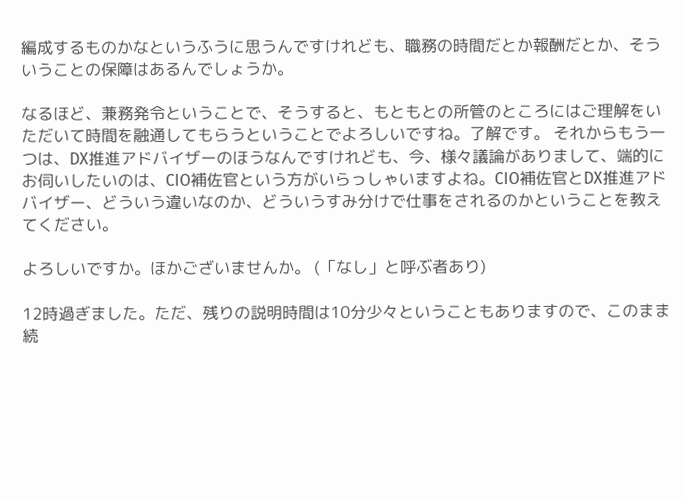編成するものかなというふうに思うんですけれども、職務の時間だとか報酬だとか、そういうことの保障はあるんでしょうか。

なるほど、兼務発令ということで、そうすると、もともとの所管のところにはご理解をいただいて時間を融通してもらうということでよろしいですね。了解です。 それからもう一つは、DX推進アドバイザーのほうなんですけれども、今、様々議論がありまして、端的にお伺いしたいのは、CIO補佐官という方がいらっしゃいますよね。CIO補佐官とDX推進アドバイザー、どういう違いなのか、どういうすみ分けで仕事をされるのかということを教えてください。

よろしいですか。ほかございませんか。 (「なし」と呼ぶ者あり)

12時過ぎました。ただ、残りの説明時間は10分少々ということもありますので、このまま続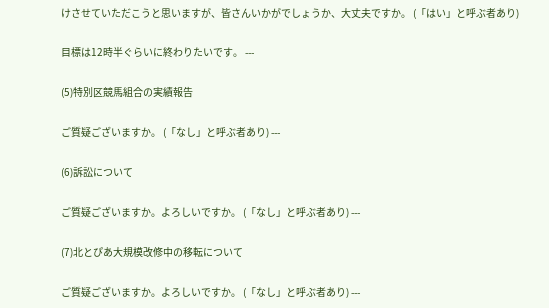けさせていただこうと思いますが、皆さんいかがでしょうか、大丈夫ですか。 (「はい」と呼ぶ者あり)

目標は12時半ぐらいに終わりたいです。 ---

(5)特別区競馬組合の実績報告

ご質疑ございますか。 (「なし」と呼ぶ者あり) ---

(6)訴訟について

ご質疑ございますか。よろしいですか。 (「なし」と呼ぶ者あり) ---

(7)北とぴあ大規模改修中の移転について

ご質疑ございますか。よろしいですか。 (「なし」と呼ぶ者あり) ---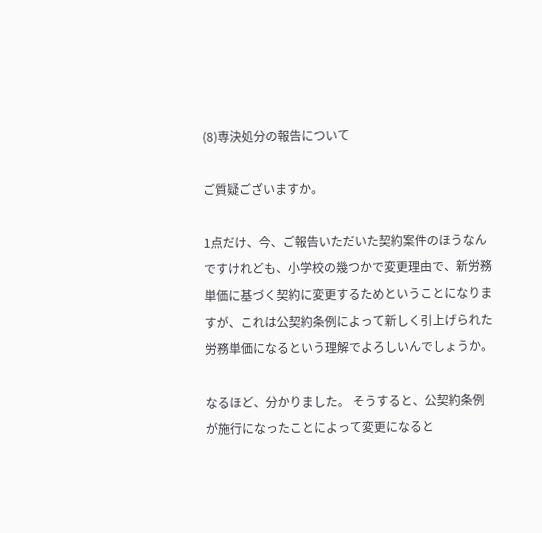(8)専決処分の報告について

ご質疑ございますか。

1点だけ、今、ご報告いただいた契約案件のほうなんですけれども、小学校の幾つかで変更理由で、新労務単価に基づく契約に変更するためということになりますが、これは公契約条例によって新しく引上げられた労務単価になるという理解でよろしいんでしょうか。

なるほど、分かりました。 そうすると、公契約条例が施行になったことによって変更になると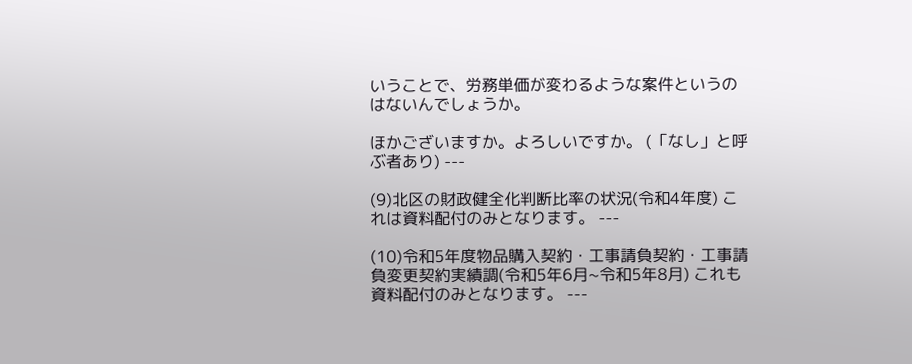いうことで、労務単価が変わるような案件というのはないんでしょうか。

ほかございますか。よろしいですか。 (「なし」と呼ぶ者あり) ---

(9)北区の財政健全化判断比率の状況(令和4年度) これは資料配付のみとなります。 ---

(10)令和5年度物品購入契約・工事請負契約・工事請負変更契約実績調(令和5年6月~令和5年8月) これも資料配付のみとなります。 ---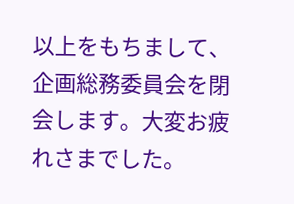以上をもちまして、企画総務委員会を閉会します。大変お疲れさまでした。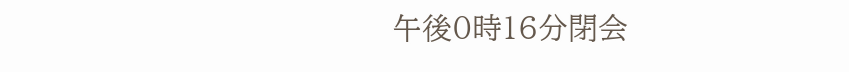午後0時16分閉会